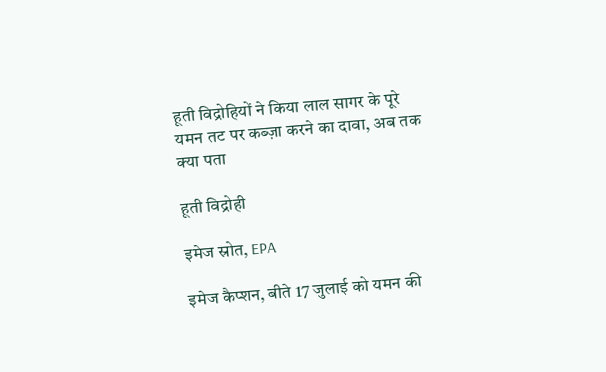हूती विद्रोहियों ने किया लाल सागर के पूरे यमन तट पर कब्ज़ा करने का दावा, अब तक क्या पता

हूती विद्रोही

इमेज स्रोत, EPA

इमेज कैप्शन, बीते 17 जुलाई को यमन की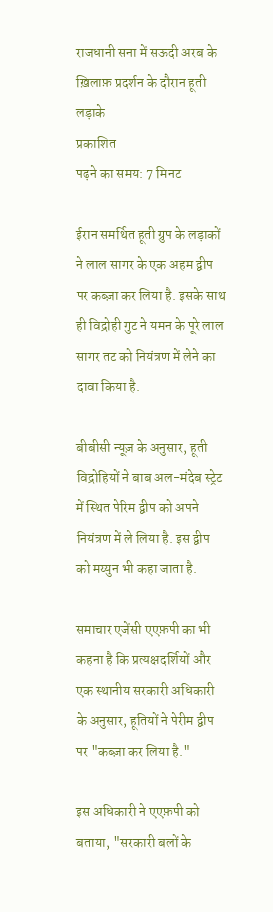राजधानी सना में सऊदी अरब के ख़िलाफ़ प्रदर्शन के दौरान हूती लड़ाके
प्रकाशित
पढ़ने का समय: 7 मिनट

ईरान समर्थित हूती ग्रुप के लड़ाकों ने लाल सागर के एक अहम द्वीप पर कब्ज़ा कर लिया है. इसके साथ ही विद्रोही गुट ने यमन के पूरे लाल सागर तट को नियंत्रण में लेने का दावा किया है.

बीबीसी न्यूज़ के अनुसार, हूती विद्रोहियों ने बाब अल-मंदेब स्ट्रेट में स्थित पेरिम द्वीप को अपने नियंत्रण में ले लिया है. इस द्वीप को मय्युन भी कहा जाता है.

समाचार एजेंसी एएफ़पी का भी कहना है कि प्रत्यक्षदर्शियों और एक स्थानीय सरकारी अधिकारी के अनुसार, हूतियों ने पेरीम द्वीप पर "कब्ज़ा कर लिया है."

इस अधिकारी ने एएफ़पी को बताया, "सरकारी बलों के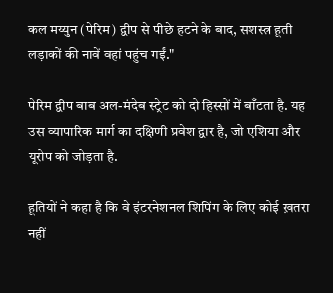कल मय्युन (पेरिम) द्वीप से पीछे हटने के बाद, सशस्त्र हूती लड़ाकों की नावें वहां पहुंच गईं."

पेरिम द्वीप बाब अल-मंदेब स्ट्रेट को दो हिस्सों में बाँटता है. यह उस व्यापारिक मार्ग का दक्षिणी प्रवेश द्वार है, जो एशिया और यूरोप को जोड़ता है.

हूतियों ने कहा है कि वे इंटरनेशनल शिपिंग के लिए कोई ख़तरा नहीं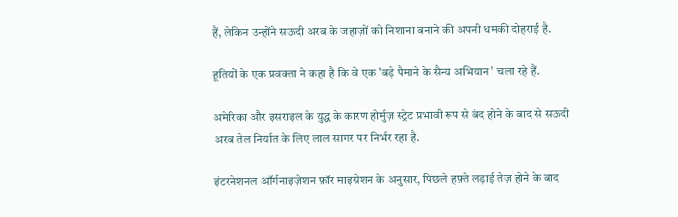हैं, लेकिन उन्होंने सऊदी अरब के जहाज़ों को निशाना बनाने की अपनी धमकी दोहराई है.

हूतियों के एक प्रवक्ता ने कहा है कि वे एक 'बड़े पैमाने के सैन्य अभियान' चला रहे हैं.

अमेरिका और इसराइल के युद्ध के कारण होर्मुज़ स्ट्रेट प्रभावी रूप से बंद होने के बाद से सऊदी अरब तेल निर्यात के लिए लाल सागर पर निर्भर रहा है.

इंटरनेशनल ऑर्गनाइज़ेशन फ़ॉर माइग्रेशन के अनुसार, पिछले हफ़्ते लड़ाई तेज़ होने के बाद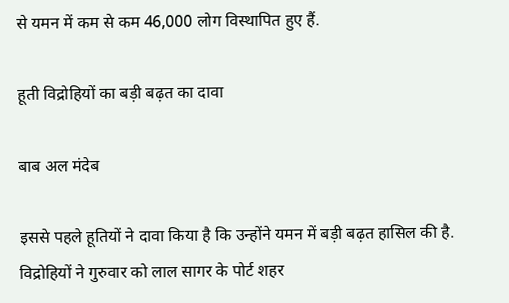से यमन में कम से कम 46,000 लोग विस्थापित हुए हैं.

हूती विद्रोहियों का बड़ी बढ़त का दावा

बाब अल मंदेब

इससे पहले हूतियों ने दावा किया है कि उन्होंने यमन में बड़ी बढ़त हासिल की है. विद्रोहियों ने गुरुवार को लाल सागर के पोर्ट शहर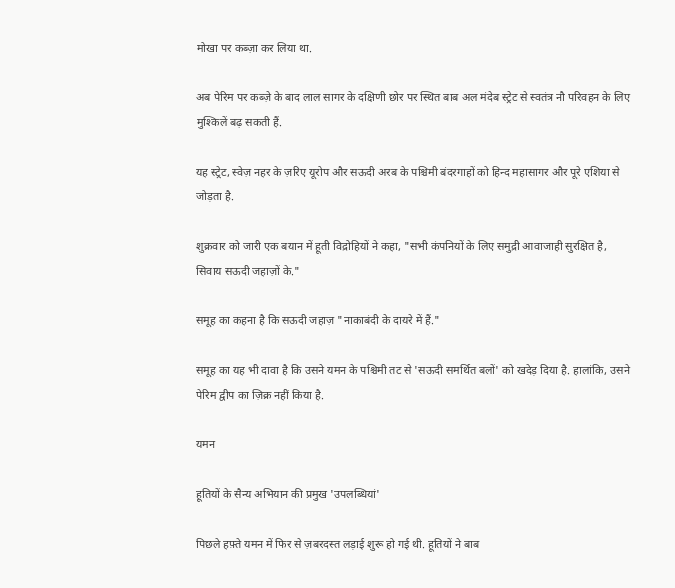मोखा पर कब्ज़ा कर लिया था.

अब पेरिम पर कब्ज़े के बाद लाल सागर के दक्षिणी छोर पर स्थित बाब अल मंदेब स्ट्रेट से स्वतंत्र नौ परिवहन के लिए मुश्किलें बढ़ सकती हैं.

यह स्ट्रेट, स्वेज़ नहर के ज़रिए यूरोप और सऊदी अरब के पश्चिमी बंदरगाहों को हिन्द महासागर और पूरे एशिया से जोड़ता है.

शुक्रवार को जारी एक बयान में हूती विद्रोहियों ने कहा, "सभी कंपनियों के लिए समुद्री आवाजाही सुरक्षित है, सिवाय सऊदी जहाज़ों के."

समूह का कहना है कि सऊदी जहाज़ "नाकाबंदी के दायरे में हैं."

समूह का यह भी दावा है कि उसने यमन के पश्चिमी तट से 'सऊदी समर्थित बलों' को खदेड़ दिया है. हालांकि, उसने पेरिम द्वीप का ज़िक्र नहीं किया है.

यमन

हूतियों के सैन्य अभियान की प्रमुख 'उपलब्धियां'

पिछले हफ़्ते यमन में फिर से ज़बरदस्त लड़ाई शुरू हो गई थी. हूतियों ने बाब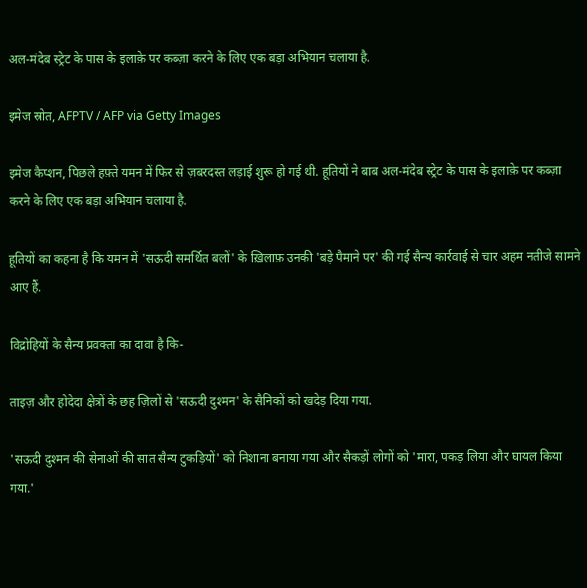अल-मंदेब स्ट्रेट के पास के इलाक़े पर कब्ज़ा करने के लिए एक बड़ा अभियान चलाया है.

इमेज स्रोत, AFPTV / AFP via Getty Images

इमेज कैप्शन, पिछले हफ़्ते यमन में फिर से ज़बरदस्त लड़ाई शुरू हो गई थी. हूतियों ने बाब अल-मंदेब स्ट्रेट के पास के इलाक़े पर कब्ज़ा करने के लिए एक बड़ा अभियान चलाया है.

हूतियों का कहना है कि यमन में 'सऊदी समर्थित बलों' के ख़िलाफ़ उनकी 'बड़े पैमाने पर' की गई सैन्य कार्रवाई से चार अहम नतीजे सामने आए हैं.

विद्रोहियों के सैन्य प्रवक्ता का दावा है कि-

ताइज़ और होदेदा क्षेत्रों के छह ज़िलों से 'सऊदी दुश्मन' के सैनिकों को खदेड़ दिया गया.

'सऊदी दुश्मन की सेनाओं की सात सैन्य टुकड़ियों' को निशाना बनाया गया और सैकड़ों लोगों को 'मारा, पकड़ लिया और घायल किया गया.'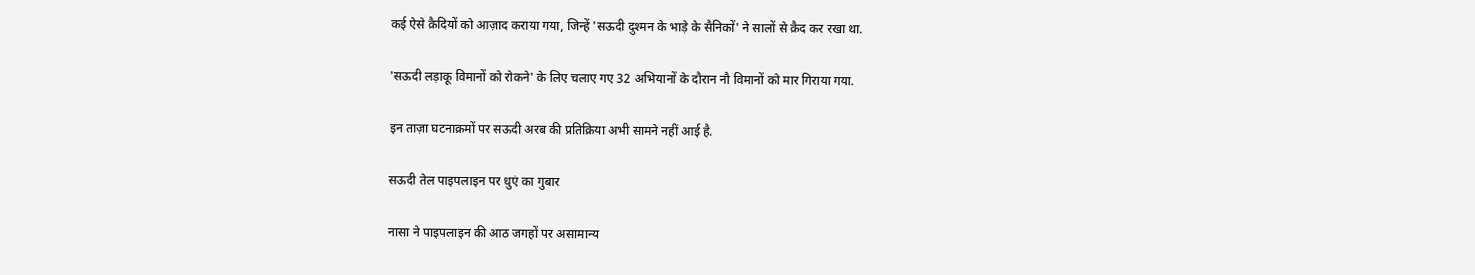कई ऐसे क़ैदियों को आज़ाद कराया गया, जिन्हें 'सऊदी दुश्मन के भाड़े के सैनिकों' ने सालों से क़ैद कर रखा था.

'सऊदी लड़ाकू विमानों को रोकने' के लिए चलाए गए 32 अभियानों के दौरान नौ विमानों को मार गिराया गया.

इन ताज़ा घटनाक्रमों पर सऊदी अरब की प्रतिक्रिया अभी सामने नहीं आई है.

सऊदी तेल पाइपलाइन पर धुएं का गुबार

नासा ने पाइपलाइन की आठ जगहों पर असामान्य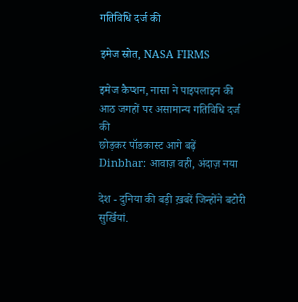गतिविधि दर्ज की

इमेज स्रोत, NASA FIRMS

इमेज कैप्शन, नासा ने पाइपलाइन की आठ जगहों पर असामान्य गतिविधि दर्ज की
छोड़कर पॉडकास्ट आगे बढ़ें
Dinbhar: आवाज़ वही, अंदाज़ नया

देश - दुनिया की बड़ी ख़बरें जिन्होंने बटोरी सुर्खियां.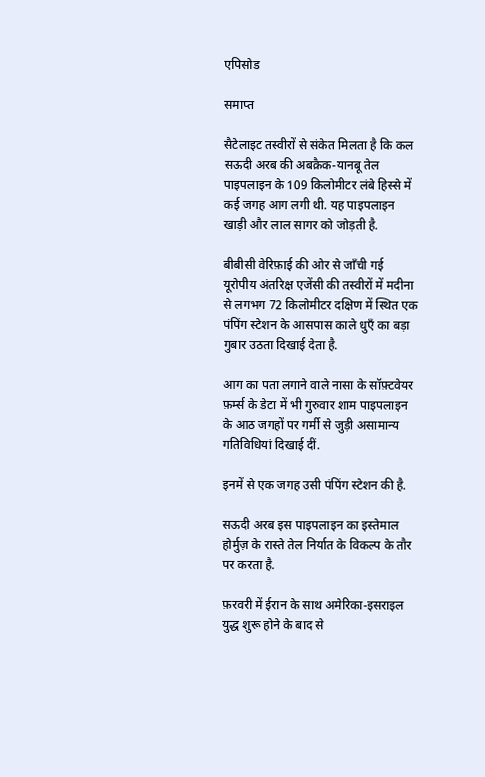एपिसोड

समाप्त

सैटेलाइट तस्वीरों से संकेत मिलता है कि कल सऊदी अरब की अबक़ैक-यानबू तेल पाइपलाइन के 109 किलोमीटर लंबे हिस्से में कई जगह आग लगी थी. यह पाइपलाइन खाड़ी और लाल सागर को जोड़ती है.

बीबीसी वेरिफ़ाई की ओर से जाँची गई यूरोपीय अंतरिक्ष एजेंसी की तस्वीरों में मदीना से लगभग 72 किलोमीटर दक्षिण में स्थित एक पंपिंग स्टेशन के आसपास काले धुएँ का बड़ा गुबार उठता दिखाई देता है.

आग का पता लगाने वाले नासा के सॉफ़्टवेयर फ़र्म्स के डेटा में भी गुरुवार शाम पाइपलाइन के आठ जगहों पर गर्मी से जुड़ी असामान्य गतिविधियां दिखाई दीं.

इनमें से एक जगह उसी पंपिंग स्टेशन की है.

सऊदी अरब इस पाइपलाइन का इस्तेमाल होर्मुज़ के रास्ते तेल निर्यात के विकल्प के तौर पर करता है.

फ़रवरी में ईरान के साथ अमेरिका-इसराइल युद्ध शुरू होने के बाद से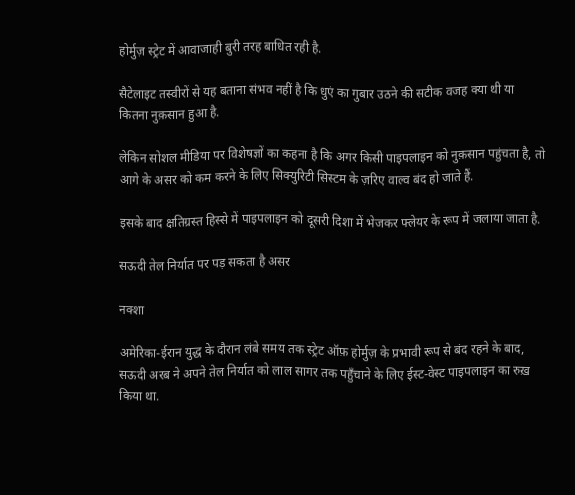होर्मुज़ स्ट्रेट में आवाजाही बुरी तरह बाधित रही है.

सैटेलाइट तस्वीरों से यह बताना संभव नहीं है कि धुएं का गुबार उठने की सटीक वजह क्या थी या कितना नुक़सान हुआ है.

लेकिन सोशल मीडिया पर विशेषज्ञों का कहना है कि अगर किसी पाइपलाइन को नुक़सान पहुंचता है, तो आगे के असर को कम करने के लिए सिक्युरिटी सिस्टम के ज़रिए वाल्व बंद हो जाते हैं.

इसके बाद क्षतिग्रस्त हिस्से में पाइपलाइन को दूसरी दिशा में भेजकर फ्लेयर के रूप में जलाया जाता है.

सऊदी तेल निर्यात पर पड़ सकता है असर

नक्शा

अमेरिका-ईरान युद्ध के दौरान लंबे समय तक स्ट्रेट ऑफ़ होर्मुज़ के प्रभावी रूप से बंद रहने के बाद, सऊदी अरब ने अपने तेल निर्यात को लाल सागर तक पहुँचाने के लिए ईस्ट-वेस्ट पाइपलाइन का रुख़ किया था.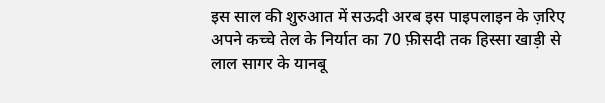इस साल की शुरुआत में सऊदी अरब इस पाइपलाइन के ज़रिए अपने कच्चे तेल के निर्यात का 70 फ़ीसदी तक हिस्सा खाड़ी से लाल सागर के यानबू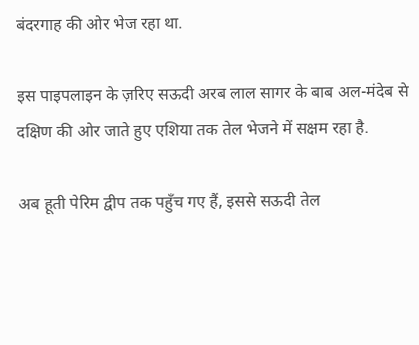बंदरगाह की ओर भेज रहा था.

इस पाइपलाइन के ज़रिए सऊदी अरब लाल सागर के बाब अल-मंदेब से दक्षिण की ओर जाते हुए एशिया तक तेल भेजने में सक्षम रहा है.

अब हूती पेरिम द्वीप तक पहुँच गए हैं, इससे सऊदी तेल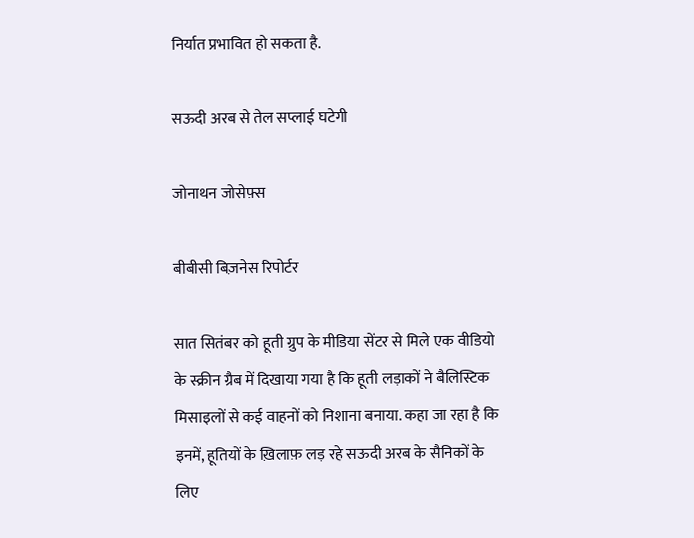निर्यात प्रभावित हो सकता है.

सऊदी अरब से तेल सप्लाई घटेगी

जोनाथन जोसेफ़्स

बीबीसी बिज़नेस रिपोर्टर

सात सितंबर को हूती ग्रुप के मीडिया सेंटर से मिले एक वीडियो के स्क्रीन ग्रैब में दिखाया गया है कि हूती लड़ाकों ने बैलिस्टिक मिसाइलों से कई वाहनों को निशाना बनाया. कहा जा रहा है कि इनमें, हूतियों के ख़िलाफ़ लड़ रहे सऊदी अरब के सैनिकों के लिए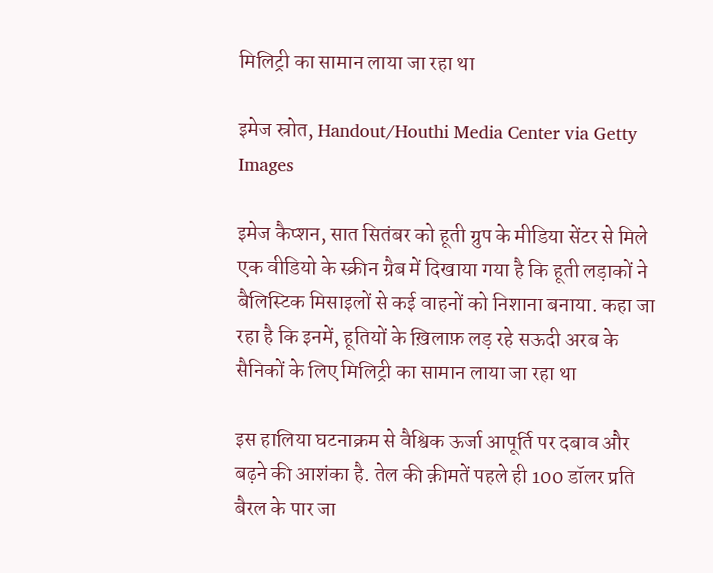मिलिट्री का सामान लाया जा रहा था

इमेज स्रोत, Handout/Houthi Media Center via Getty Images

इमेज कैप्शन, सात सितंबर को हूती ग्रुप के मीडिया सेंटर से मिले एक वीडियो के स्क्रीन ग्रैब में दिखाया गया है कि हूती लड़ाकों ने बैलिस्टिक मिसाइलों से कई वाहनों को निशाना बनाया. कहा जा रहा है कि इनमें, हूतियों के ख़िलाफ़ लड़ रहे सऊदी अरब के सैनिकों के लिए मिलिट्री का सामान लाया जा रहा था

इस हालिया घटनाक्रम से वैश्विक ऊर्जा आपूर्ति पर दबाव और बढ़ने की आशंका है. तेल की क़ीमतें पहले ही 100 डॉलर प्रति बैरल के पार जा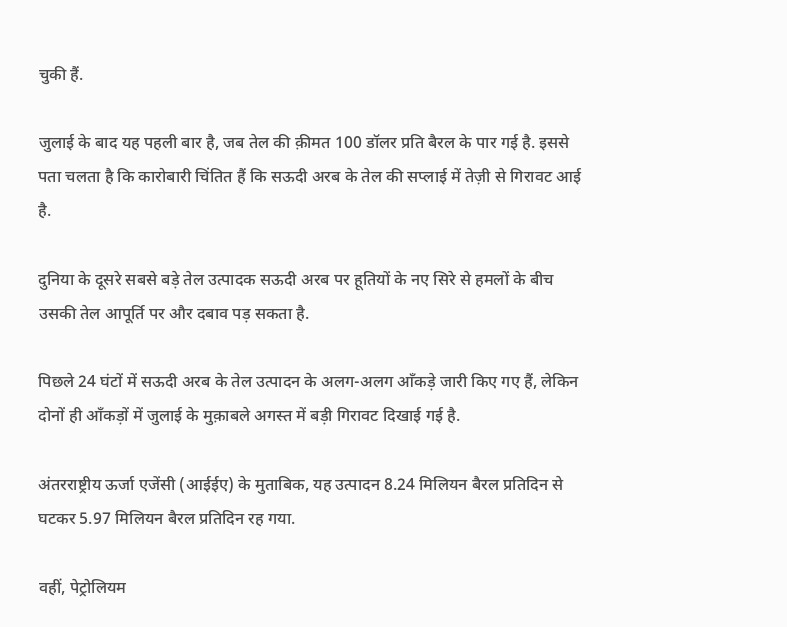चुकी हैं.

जुलाई के बाद यह पहली बार है, जब तेल की क़ीमत 100 डॉलर प्रति बैरल के पार गई है. इससे पता चलता है कि कारोबारी चिंतित हैं कि सऊदी अरब के तेल की सप्लाई में तेज़ी से गिरावट आई है.

दुनिया के दूसरे सबसे बड़े तेल उत्पादक सऊदी अरब पर हूतियों के नए सिरे से हमलों के बीच उसकी तेल आपूर्ति पर और दबाव पड़ सकता है.

पिछले 24 घंटों में सऊदी अरब के तेल उत्पादन के अलग-अलग आँकड़े जारी किए गए हैं, लेकिन दोनों ही आँकड़ों में जुलाई के मुक़ाबले अगस्त में बड़ी गिरावट दिखाई गई है.

अंतरराष्ट्रीय ऊर्जा एजेंसी (आईईए) के मुताबिक, यह उत्पादन 8.24 मिलियन बैरल प्रतिदिन से घटकर 5.97 मिलियन बैरल प्रतिदिन रह गया.

वहीं, पेट्रोलियम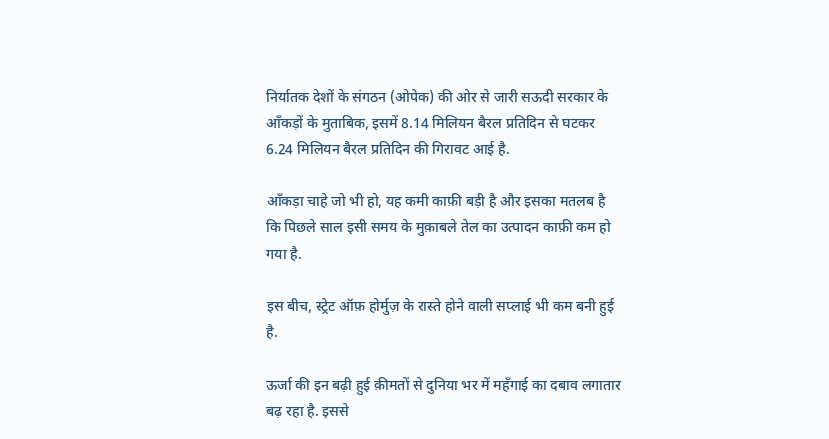निर्यातक देशों के संगठन (ओपेक) की ओर से जारी सऊदी सरकार के आँकड़ों के मुताबिक, इसमें 8.14 मिलियन बैरल प्रतिदिन से घटकर 6.24 मिलियन बैरल प्रतिदिन की गिरावट आई है.

आँकड़ा चाहे जो भी हो, यह कमी काफ़ी बड़ी है और इसका मतलब है कि पिछले साल इसी समय के मुक़ाबले तेल का उत्पादन काफ़ी कम हो गया है.

इस बीच, स्ट्रेट ऑफ़ होर्मुज़ के रास्ते होने वाली सप्लाई भी कम बनी हुई है.

ऊर्जा की इन बढ़ी हुई क़ीमतों से दुनिया भर में महँगाई का दबाव लगातार बढ़ रहा है. इससे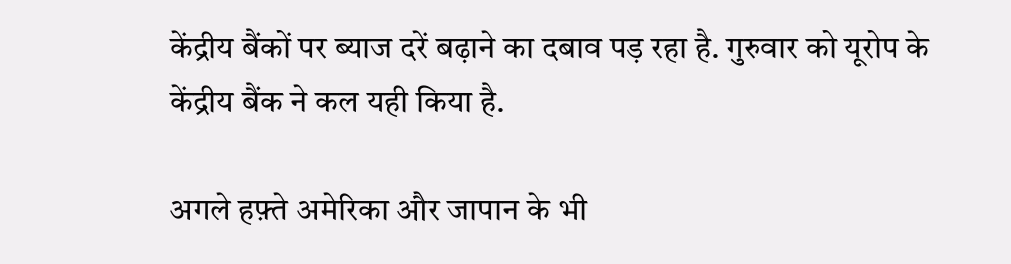केंद्रीय बैंकों पर ब्याज दरें बढ़ाने का दबाव पड़ रहा है. गुरुवार को यूरोप के केंद्रीय बैंक ने कल यही किया है.

अगले हफ़्ते अमेरिका और जापान के भी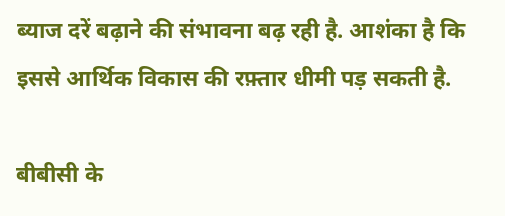ब्याज दरें बढ़ाने की संभावना बढ़ रही है. आशंका है कि इससे आर्थिक विकास की रफ़्तार धीमी पड़ सकती है.

बीबीसी के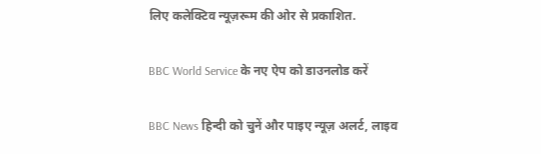लिए कलेक्टिव न्यूज़रूम की ओर से प्रकाशित.

BBC World Service के नए ऐप को डाउनलोड करें

BBC News हिन्दी को चुनें और पाइए न्यूज़ अलर्ट, लाइव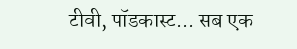टीवी, पॉडकास्ट... सब एक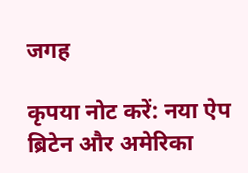जगह

कृपया नोट करें: नया ऐप ब्रिटेन और अमेरिका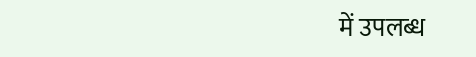में उपलब्ध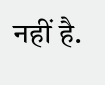नहीं है.